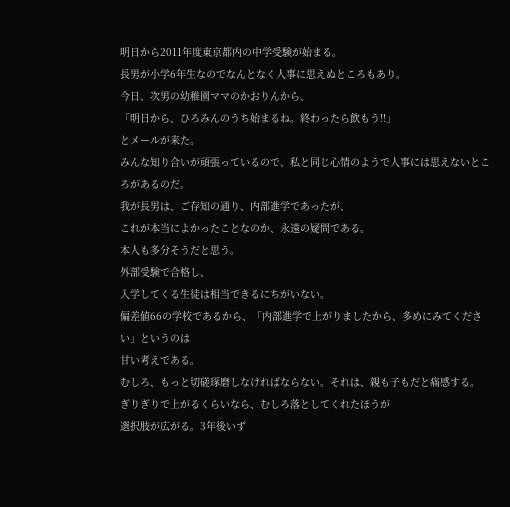明日から2011年度東京都内の中学受験が始まる。
長男が小学6年生なのでなんとなく人事に思えぬところもあり。
今日、次男の幼稚園ママのかおりんから、
「明日から、ひろみんのうち始まるね。終わったら飲もう!!」
とメールが来た。
みんな知り合いが頑張っているので、私と同じ心情のようで人事には思えないところがあるのだ。
我が長男は、ご存知の通り、内部進学であったが、
これが本当によかったことなのか、永遠の疑問である。
本人も多分そうだと思う。
外部受験で合格し、
入学してくる生徒は相当できるにちがいない。
偏差値66の学校であるから、「内部進学で上がりましたから、多めにみてください」というのは
甘い考えである。
むしろ、もっと切磋琢磨しなければならない。それは、親も子もだと痛感する。
ぎりぎりで上がるくらいなら、むしろ落としてくれたほうが
選択肢が広がる。3年後いず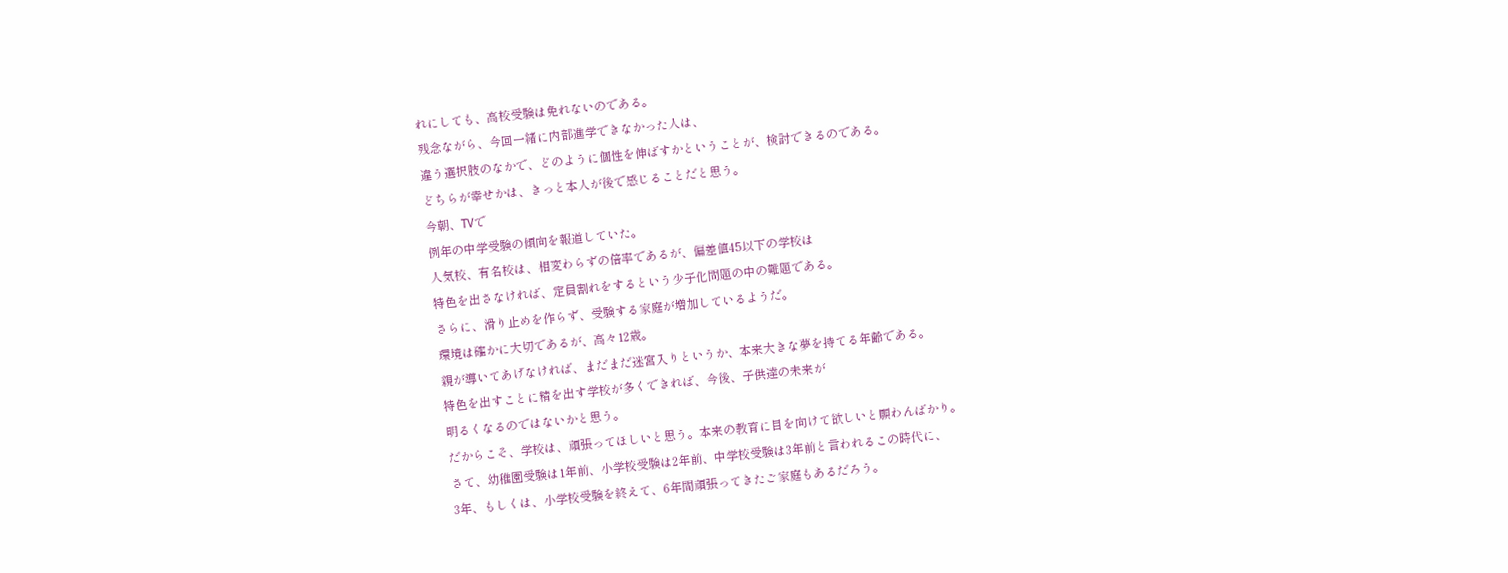れにしても、高校受験は免れないのである。
残念ながら、今回一緒に内部進学できなかった人は、
違う選択肢のなかで、どのように個性を伸ばすかということが、検討できるのである。
どちらが幸せかは、きっと本人が後で感じることだと思う。
今朝、TVで
例年の中学受験の傾向を報道していた。
人気校、有名校は、相変わらずの倍率であるが、偏差値45以下の学校は
特色を出さなければ、定員割れをするという少子化問題の中の難題である。
さらに、滑り止めを作らず、受験する家庭が増加しているようだ。
環境は確かに大切であるが、高々12歳。
親が導いてあげなければ、まだまだ迷宮入りというか、本来大きな夢を持てる年齢である。
特色を出すことに精を出す学校が多くできれば、今後、子供達の未来が
明るくなるのではないかと思う。
だからこそ、学校は、頑張ってほしいと思う。本来の教育に目を向けて欲しいと願わんばかり。
さて、幼稚園受験は1年前、小学校受験は2年前、中学校受験は3年前と言われるこの時代に、
3年、もしくは、小学校受験を終えて、6年間頑張ってきたご家庭もあるだろう。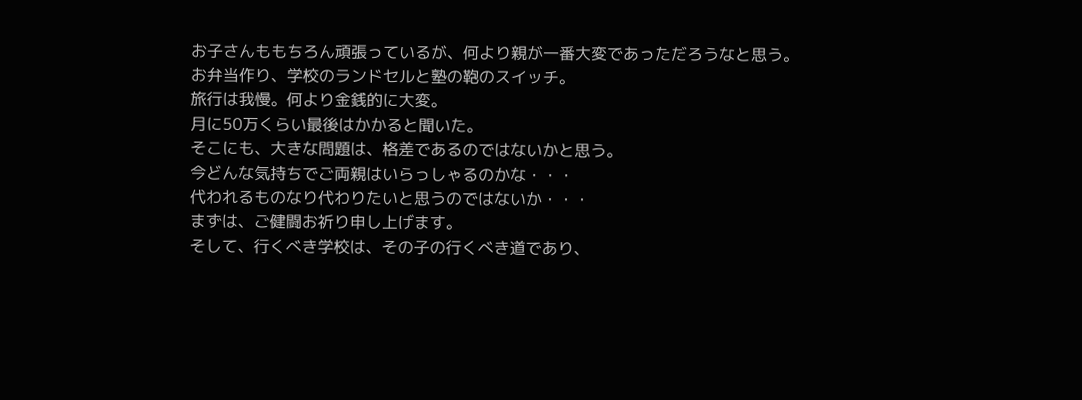お子さんももちろん頑張っているが、何より親が一番大変であっただろうなと思う。
お弁当作り、学校のランドセルと塾の鞄のスイッチ。
旅行は我慢。何より金銭的に大変。
月に50万くらい最後はかかると聞いた。
そこにも、大きな問題は、格差であるのではないかと思う。
今どんな気持ちでご両親はいらっしゃるのかな・・・
代われるものなり代わりたいと思うのではないか・・・
まずは、ご健闘お祈り申し上げます。
そして、行くべき学校は、その子の行くべき道であり、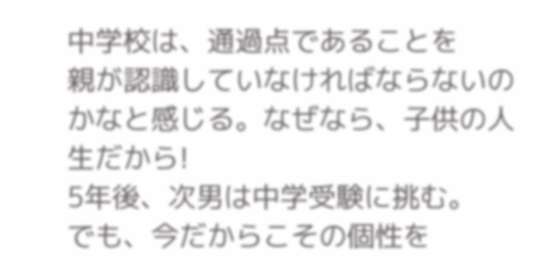中学校は、通過点であることを
親が認識していなければならないのかなと感じる。なぜなら、子供の人生だから!
5年後、次男は中学受験に挑む。
でも、今だからこその個性を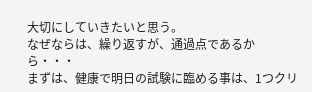大切にしていきたいと思う。
なぜならは、繰り返すが、通過点であるから・・・
まずは、健康で明日の試験に臨める事は、1つクリ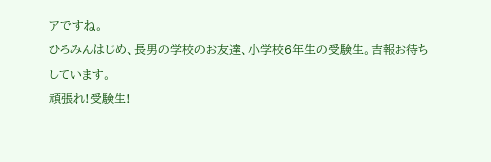アですね。
ひろみんはじめ、長男の学校のお友達、小学校6年生の受験生。吉報お待ちしています。
頑張れ!受験生!